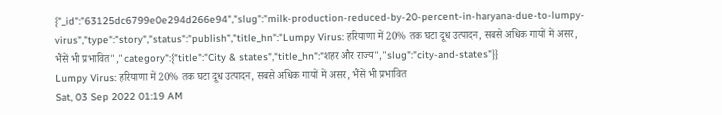{"_id":"63125dc6799e0e294d266e94","slug":"milk-production-reduced-by-20-percent-in-haryana-due-to-lumpy-virus","type":"story","status":"publish","title_hn":"Lumpy Virus: हरियाणा में 20% तक घटा दूध उत्पादन, सबसे अधिक गायों में असर, भैंसें भी प्रभावित","category":{"title":"City & states","title_hn":"शहर और राज्य","slug":"city-and-states"}}
Lumpy Virus: हरियाणा में 20% तक घटा दूध उत्पादन, सबसे अधिक गायों में असर, भैंसें भी प्रभावित
Sat, 03 Sep 2022 01:19 AM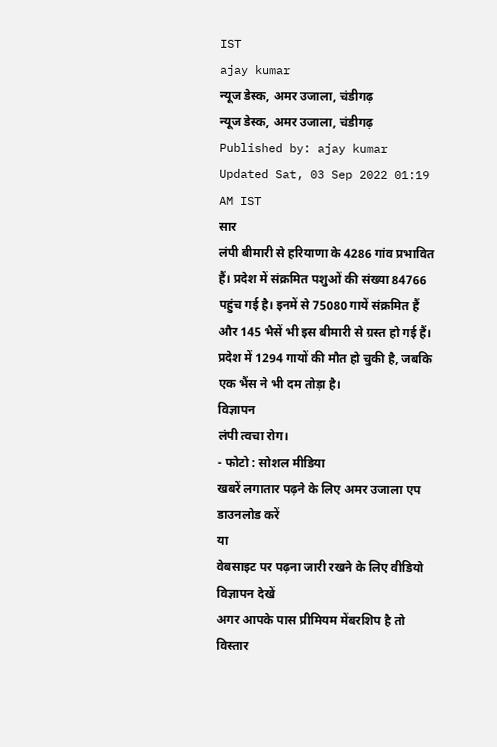IST
ajay kumar
न्यूज डेस्क, अमर उजाला, चंडीगढ़
न्यूज डेस्क, अमर उजाला, चंडीगढ़
Published by: ajay kumar
Updated Sat, 03 Sep 2022 01:19 AM IST
सार
लंपी बीमारी से हरियाणा के 4286 गांव प्रभावित हैं। प्रदेश में संक्रमित पशुओं की संख्या 84766 पहुंच गई है। इनमें से 75080 गायें संक्रमित हैं और 145 भैसें भी इस बीमारी से ग्रस्त हो गई हैं। प्रदेश में 1294 गायों की मौत हो चुकी है, जबकि एक भैंस ने भी दम तोड़ा है।
विज्ञापन
लंपी त्वचा रोग।
- फोटो : सोशल मीडिया
खबरें लगातार पढ़ने के लिए अमर उजाला एप डाउनलोड करें
या
वेबसाइट पर पढ़ना जारी रखने के लिए वीडियो विज्ञापन देखें
अगर आपके पास प्रीमियम मेंबरशिप है तो
विस्तार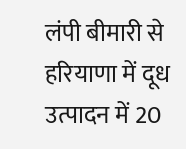लंपी बीमारी से हरियाणा में दूध उत्पादन में 20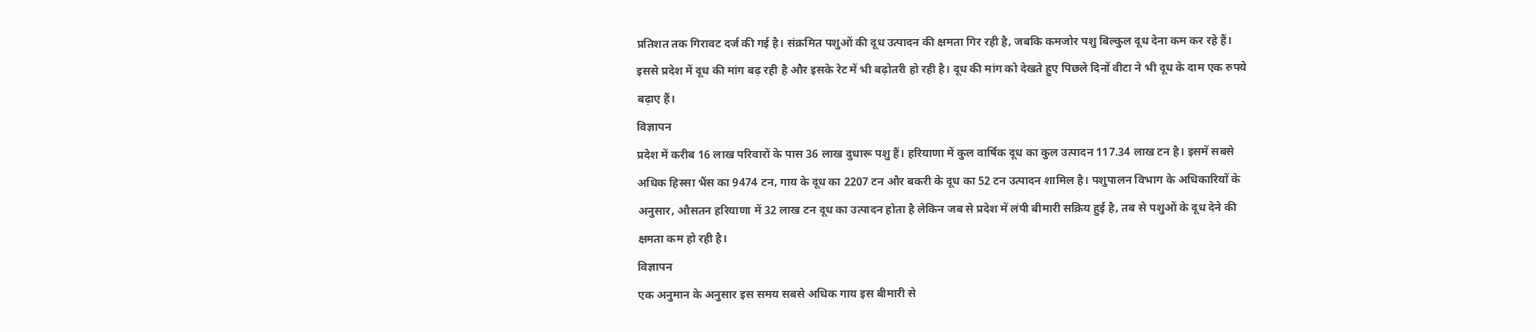प्रतिशत तक गिरावट दर्ज की गई है। संक्रमित पशुओं की दूध उत्पादन की क्षमता गिर रही है, जबकि कमजोर पशु बिल्कुल दूध देना कम कर रहे हैं। इससे प्रदेश में दूध की मांग बढ़ रही है और इसके रेट में भी बढ़ोतरी हो रही है। दूध की मांग को देखते हुए पिछले दिनों वीटा ने भी दूध के दाम एक रुपये बढ़ाए हैं।
विज्ञापन
प्रदेश में करीब 16 लाख परिवारों के पास 36 लाख दुधारू पशु हैं। हरियाणा में कुल वार्षिक दूध का कुल उत्पादन 117.34 लाख टन है। इसमें सबसे अधिक हिस्सा भैंस का 9474 टन, गाय के दूध का 2207 टन और बकरी के दूध का 52 टन उत्पादन शामिल है। पशुपालन विभाग के अधिकारियों के अनुसार, औसतन हरियाणा में 32 लाख टन दूध का उत्पादन होता है लेकिन जब से प्रदेश में लंपी बीमारी सक्रिय हुई है, तब से पशुओं के दूध देने की क्षमता कम हो रही है।
विज्ञापन
एक अनुमान के अनुसार इस समय सबसे अधिक गाय इस बीमारी से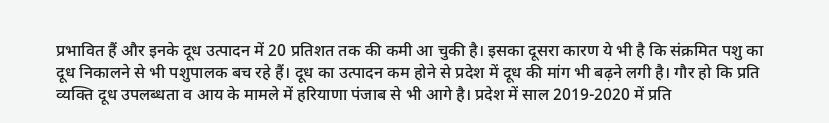प्रभावित हैं और इनके दूध उत्पादन में 20 प्रतिशत तक की कमी आ चुकी है। इसका दूसरा कारण ये भी है कि संक्रमित पशु का दूध निकालने से भी पशुपालक बच रहे हैं। दूध का उत्पादन कम होने से प्रदेश में दूध की मांग भी बढ़ने लगी है। गौर हो कि प्रति व्यक्ति दूध उपलब्धता व आय के मामले में हरियाणा पंजाब से भी आगे है। प्रदेश में साल 2019-2020 में प्रति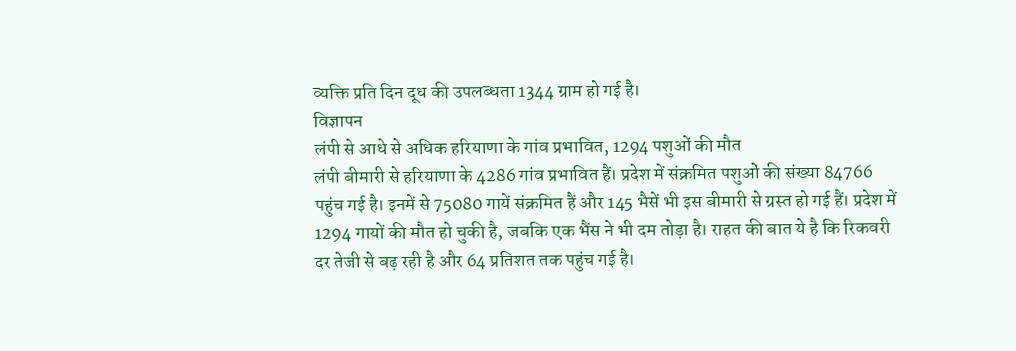व्यक्ति प्रति दिन दूध की उपलब्धता 1344 ग्राम हो गई है।
विज्ञापन
लंपी से आधे से अधिक हरियाणा के गांव प्रभावित, 1294 पशुओं की मौत
लंपी बीमारी से हरियाणा के 4286 गांव प्रभावित हैं। प्रदेश में संक्रमित पशुओं की संख्या 84766 पहुंच गई है। इनमें से 75080 गायें संक्रमित हैं और 145 भैसें भी इस बीमारी से ग्रस्त हो गई हैं। प्रदेश में 1294 गायों की मौत हो चुकी है, जबकि एक भैंस ने भी दम तोड़ा है। राहत की बात ये है कि रिकवरी दर तेजी से बढ़ रही है और 64 प्रतिशत तक पहुंच गई है।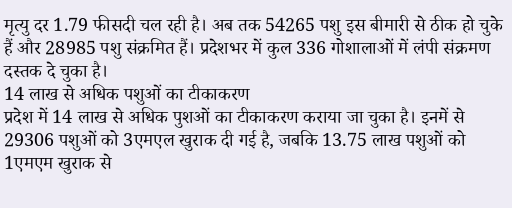मृत्यु दर 1.79 फीसदी चल रही है। अब तक 54265 पशु इस बीमारी से ठीक हो चुके हैं और 28985 पशु संक्रमित हैं। प्रदेशभर में कुल 336 गोशालाओं में लंपी संक्रमण दस्तक दे चुका है।
14 लाख से अधिक पशुओं का टीकाकरण
प्रदेश में 14 लाख से अधिक पुशओं का टीकाकरण कराया जा चुका है। इनमें से 29306 पशुओं को 3एमएल खुराक दी गई है, जबकि 13.75 लाख पशुओं को 1एमएम खुराक से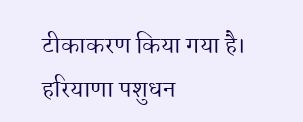टीकाकरण किया गया है। हरियाणा पशुधन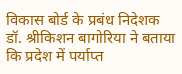विकास बोर्ड के प्रबंध निदेशक डॉ. श्रीकिशन बागोरिया ने बताया कि प्रदेश में पर्याप्त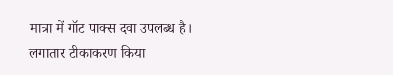मात्रा में गॉट पाक्स दवा उपलब्ध है। लगातार टीकाकरण किया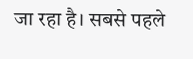जा रहा है। सबसे पहले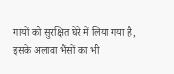गायों को सुरक्षित घेरे में लिया गया है, इसके अलावा भैंसों का भी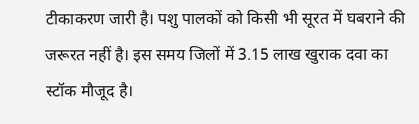टीकाकरण जारी है। पशु पालकों को किसी भी सूरत में घबराने की जरूरत नहीं है। इस समय जिलों में 3.15 लाख खुराक दवा का स्टॉक मौजूद है।